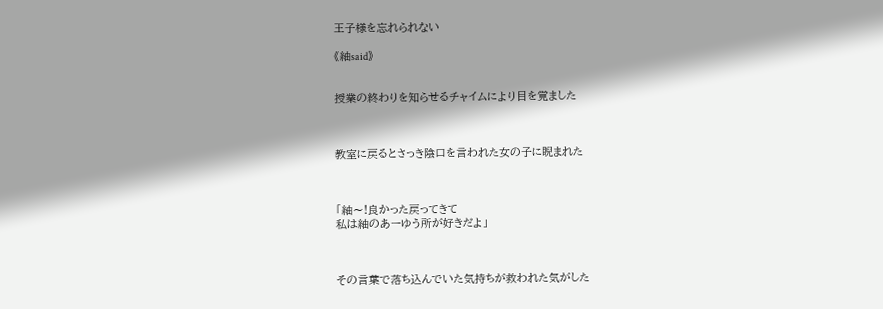王子様を忘れられない

《紬said》


授業の終わりを知らせるチャイムにより目を覚ました



教室に戻るとさっき陰口を言われた女の子に睨まれた



「紬〜!良かった戻ってきて
私は紬のあーゆう所が好きだよ」



その言葉で落ち込んでいた気持ちが救われた気がした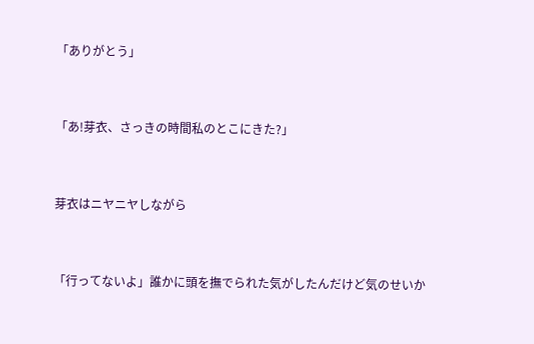「ありがとう」


「あ!芽衣、さっきの時間私のとこにきた?」


芽衣はニヤニヤしながら


「行ってないよ」誰かに頭を撫でられた気がしたんだけど気のせいか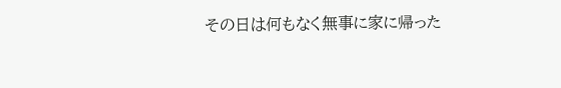その日は何もなく無事に家に帰った